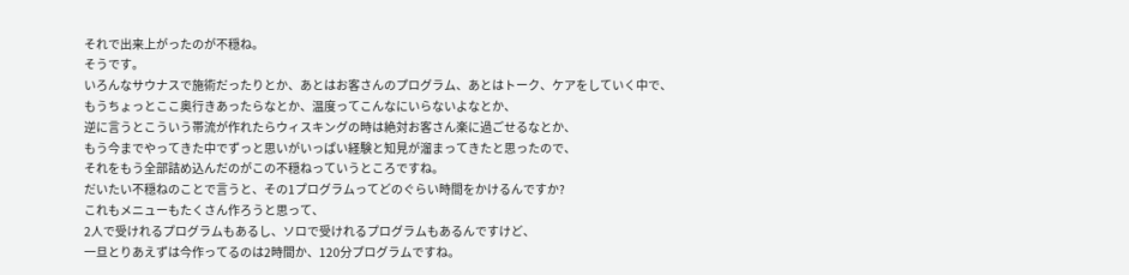それで出来上がったのが不穏ね。
そうです。
いろんなサウナスで施術だったりとか、あとはお客さんのプログラム、あとはトーク、ケアをしていく中で、
もうちょっとここ奥行きあったらなとか、温度ってこんなにいらないよなとか、
逆に言うとこういう帯流が作れたらウィスキングの時は絶対お客さん楽に過ごせるなとか、
もう今までやってきた中でずっと思いがいっぱい経験と知見が溜まってきたと思ったので、
それをもう全部詰め込んだのがこの不穏ねっていうところですね。
だいたい不穏ねのことで言うと、その1プログラムってどのぐらい時間をかけるんですか?
これもメニューもたくさん作ろうと思って、
2人で受けれるプログラムもあるし、ソロで受けれるプログラムもあるんですけど、
一旦とりあえずは今作ってるのは2時間か、120分プログラムですね。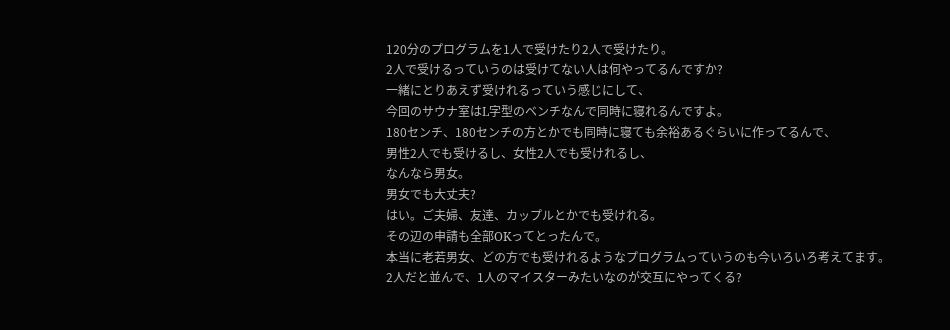120分のプログラムを1人で受けたり2人で受けたり。
2人で受けるっていうのは受けてない人は何やってるんですか?
一緒にとりあえず受けれるっていう感じにして、
今回のサウナ室はL字型のベンチなんで同時に寝れるんですよ。
180センチ、180センチの方とかでも同時に寝ても余裕あるぐらいに作ってるんで、
男性2人でも受けるし、女性2人でも受けれるし、
なんなら男女。
男女でも大丈夫?
はい。ご夫婦、友達、カップルとかでも受けれる。
その辺の申請も全部OKってとったんで。
本当に老若男女、どの方でも受けれるようなプログラムっていうのも今いろいろ考えてます。
2人だと並んで、1人のマイスターみたいなのが交互にやってくる?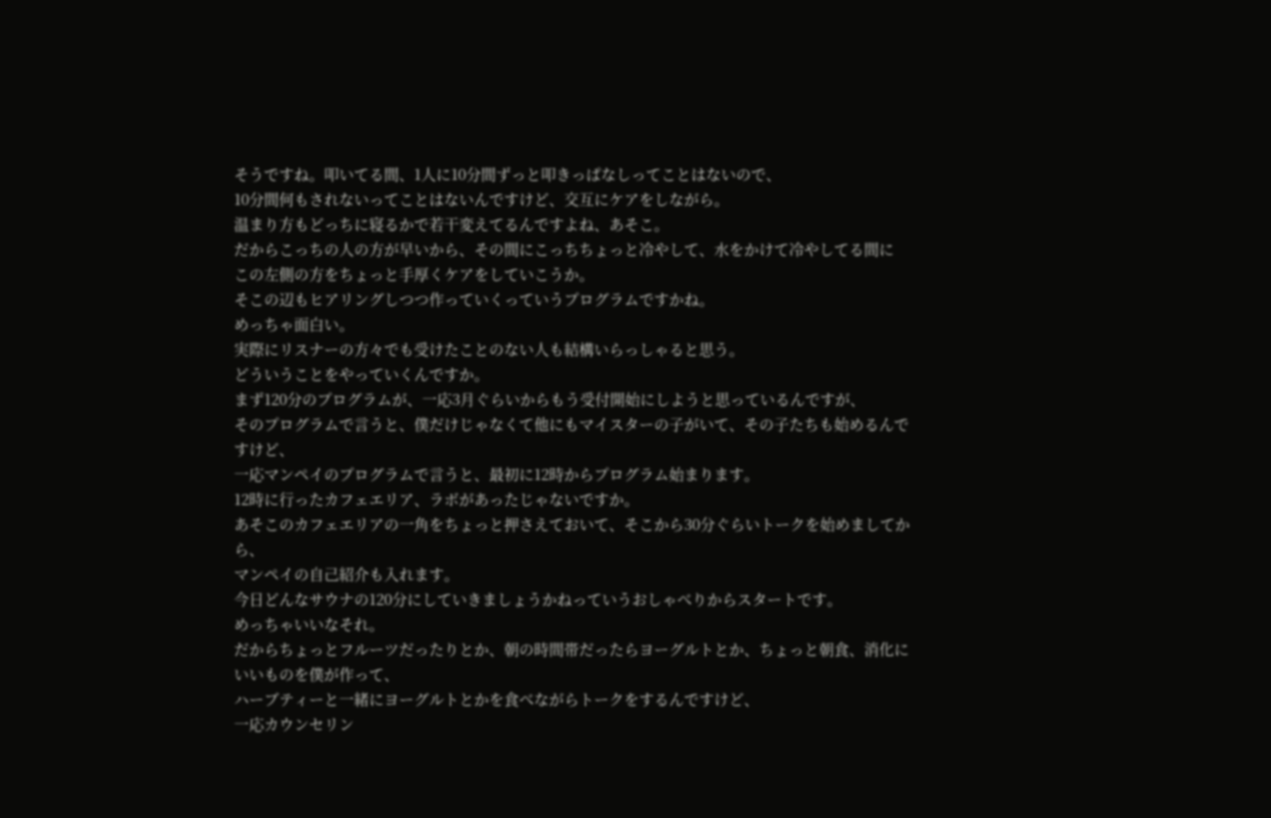そうですね。叩いてる間、1人に10分間ずっと叩きっぱなしってことはないので、
10分間何もされないってことはないんですけど、交互にケアをしながら。
温まり方もどっちに寝るかで若干変えてるんですよね、あそこ。
だからこっちの人の方が早いから、その間にこっちちょっと冷やして、水をかけて冷やしてる間に
この左側の方をちょっと手厚くケアをしていこうか。
そこの辺もヒアリングしつつ作っていくっていうプログラムですかね。
めっちゃ面白い。
実際にリスナーの方々でも受けたことのない人も結構いらっしゃると思う。
どういうことをやっていくんですか。
まず120分のプログラムが、一応3月ぐらいからもう受付開始にしようと思っているんですが、
そのプログラムで言うと、僕だけじゃなくて他にもマイスターの子がいて、その子たちも始めるんですけど、
一応マンペイのプログラムで言うと、最初に12時からプログラム始まります。
12時に行ったカフェエリア、ラボがあったじゃないですか。
あそこのカフェエリアの一角をちょっと押さえておいて、そこから30分ぐらいトークを始めましてから、
マンペイの自己紹介も入れます。
今日どんなサウナの120分にしていきましょうかねっていうおしゃべりからスタートです。
めっちゃいいなそれ。
だからちょっとフルーツだったりとか、朝の時間帯だったらヨーグルトとか、ちょっと朝食、消化にいいものを僕が作って、
ハーブティーと一緒にヨーグルトとかを食べながらトークをするんですけど、
一応カウンセリン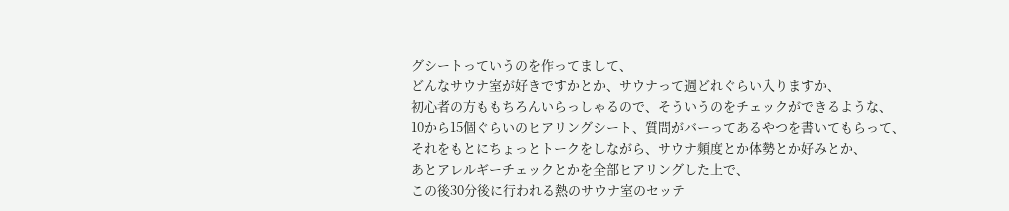グシートっていうのを作ってまして、
どんなサウナ室が好きですかとか、サウナって週どれぐらい入りますか、
初心者の方ももちろんいらっしゃるので、そういうのをチェックができるような、
10から15個ぐらいのヒアリングシート、質問がバーってあるやつを書いてもらって、
それをもとにちょっとトークをしながら、サウナ頻度とか体勢とか好みとか、
あとアレルギーチェックとかを全部ヒアリングした上で、
この後30分後に行われる熱のサウナ室のセッテ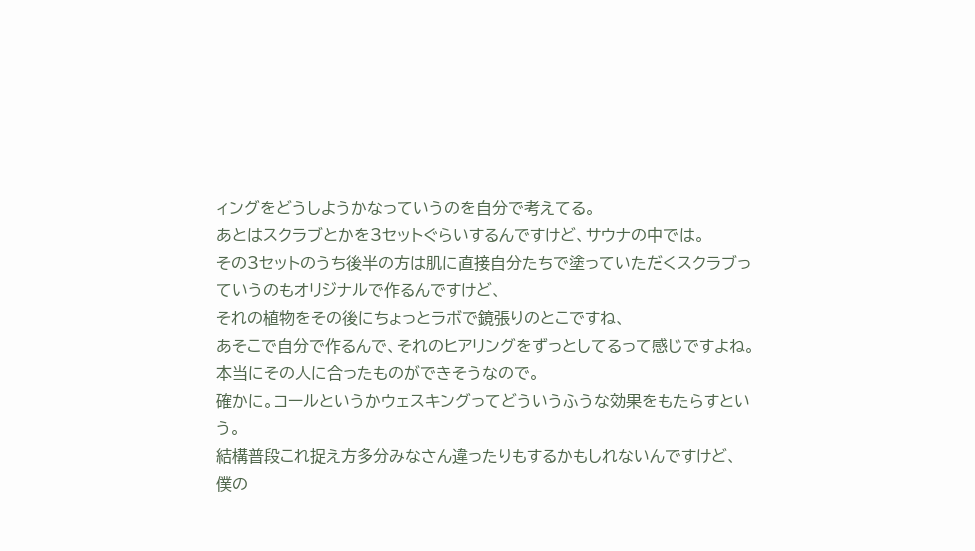ィングをどうしようかなっていうのを自分で考えてる。
あとはスクラブとかを3セットぐらいするんですけど、サウナの中では。
その3セットのうち後半の方は肌に直接自分たちで塗っていただくスクラブっていうのもオリジナルで作るんですけど、
それの植物をその後にちょっとラボで鏡張りのとこですね、
あそこで自分で作るんで、それのヒアリングをずっとしてるって感じですよね。
本当にその人に合ったものができそうなので。
確かに。コールというかウェスキングってどういうふうな効果をもたらすという。
結構普段これ捉え方多分みなさん違ったりもするかもしれないんですけど、
僕の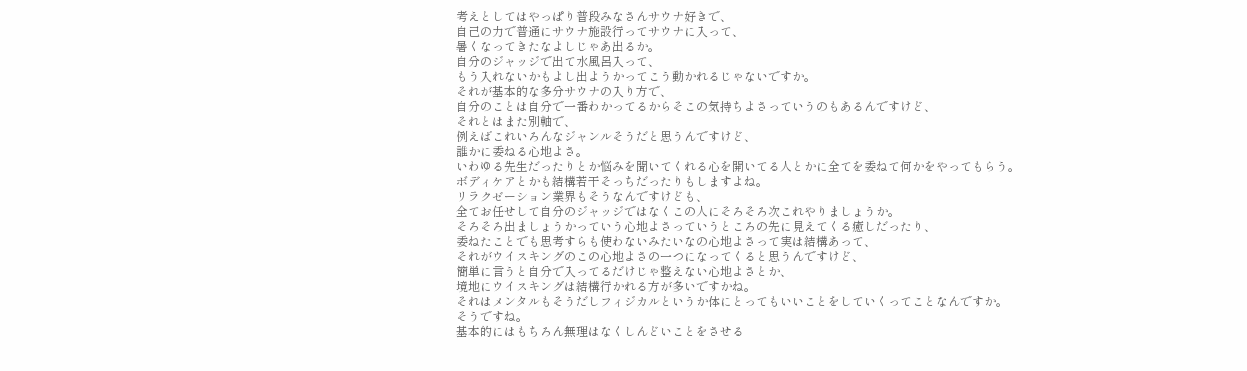考えとしてはやっぱり普段みなさんサウナ好きで、
自己の力で普通にサウナ施設行ってサウナに入って、
暑くなってきたなよしじゃあ出るか。
自分のジャッジで出て水風呂入って、
もう入れないかもよし出ようかってこう動かれるじゃないですか。
それが基本的な多分サウナの入り方で、
自分のことは自分で一番わかってるからそこの気持ちよさっていうのもあるんですけど、
それとはまた別軸で、
例えばこれいろんなジャンルそうだと思うんですけど、
誰かに委ねる心地よさ。
いわゆる先生だったりとか悩みを聞いてくれる心を開いてる人とかに全てを委ねて何かをやってもらう。
ボディケアとかも結構若干そっちだったりもしますよね。
リラクゼーション業界もそうなんですけども、
全てお任せして自分のジャッジではなくこの人にそろそろ次これやりましょうか。
そろそろ出ましょうかっていう心地よさっていうところの先に見えてくる癒しだったり、
委ねたことでも思考すらも使わないみたいなの心地よさって実は結構あって、
それがウイスキングのこの心地よさの一つになってくると思うんですけど、
簡単に言うと自分で入ってるだけじゃ整えない心地よさとか、
境地にウイスキングは結構行かれる方が多いですかね。
それはメンタルもそうだしフィジカルというか体にとってもいいことをしていくってことなんですか。
そうですね。
基本的にはもちろん無理はなくしんどいことをさせる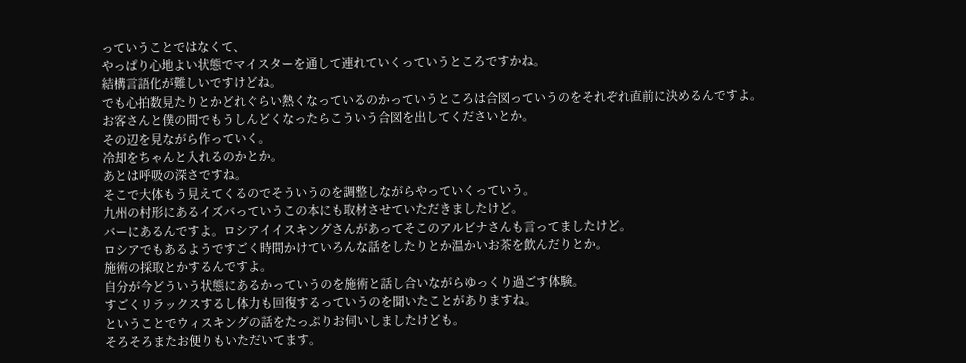っていうことではなくて、
やっぱり心地よい状態でマイスターを通して連れていくっていうところですかね。
結構言語化が難しいですけどね。
でも心拍数見たりとかどれぐらい熱くなっているのかっていうところは合図っていうのをそれぞれ直前に決めるんですよ。
お客さんと僕の間でもうしんどくなったらこういう合図を出してくださいとか。
その辺を見ながら作っていく。
冷却をちゃんと入れるのかとか。
あとは呼吸の深さですね。
そこで大体もう見えてくるのでそういうのを調整しながらやっていくっていう。
九州の村形にあるイズバっていうこの本にも取材させていただきましたけど。
バーにあるんですよ。ロシアイイスキングさんがあってそこのアルビナさんも言ってましたけど。
ロシアでもあるようですごく時間かけていろんな話をしたりとか温かいお茶を飲んだりとか。
施術の採取とかするんですよ。
自分が今どういう状態にあるかっていうのを施術と話し合いながらゆっくり過ごす体験。
すごくリラックスするし体力も回復するっていうのを聞いたことがありますね。
ということでウィスキングの話をたっぷりお伺いしましたけども。
そろそろまたお便りもいただいてます。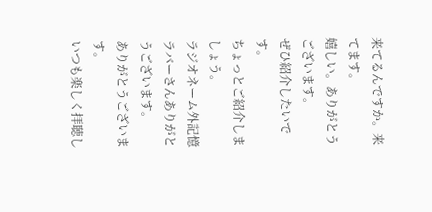来てるんですか。来てます。
嬉しい。ありがとうございます。
ぜひ紹介したいです。
ちょっとご紹介しましょう。
ラジオネーム外記憶ラバーさんありがとうございます。
ありがとうございます。
いつも楽しく拝聴し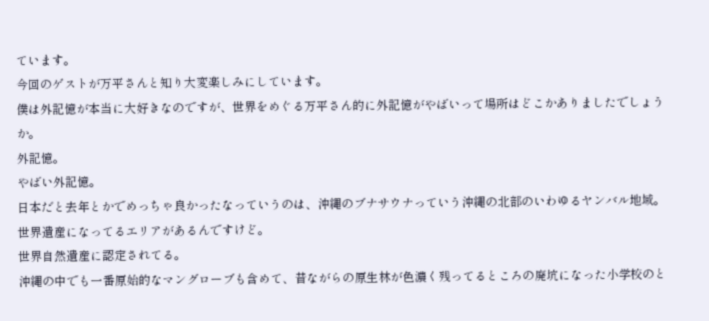ています。
今回のゲストが万平さんと知り大変楽しみにしています。
僕は外記憶が本当に大好きなのですが、世界をめぐる万平さん的に外記憶がやばいって場所はどこかありましたでしょうか。
外記憶。
やばい外記憶。
日本だと去年とかでめっちゃ良かったなっていうのは、沖縄のブナサウナっていう沖縄の北部のいわゆるヤンバル地域。
世界遺産になってるエリアがあるんですけど。
世界自然遺産に認定されてる。
沖縄の中でも一番原始的なマングローブも含めて、昔ながらの原生林が色濃く残ってるところの廃坑になった小学校のと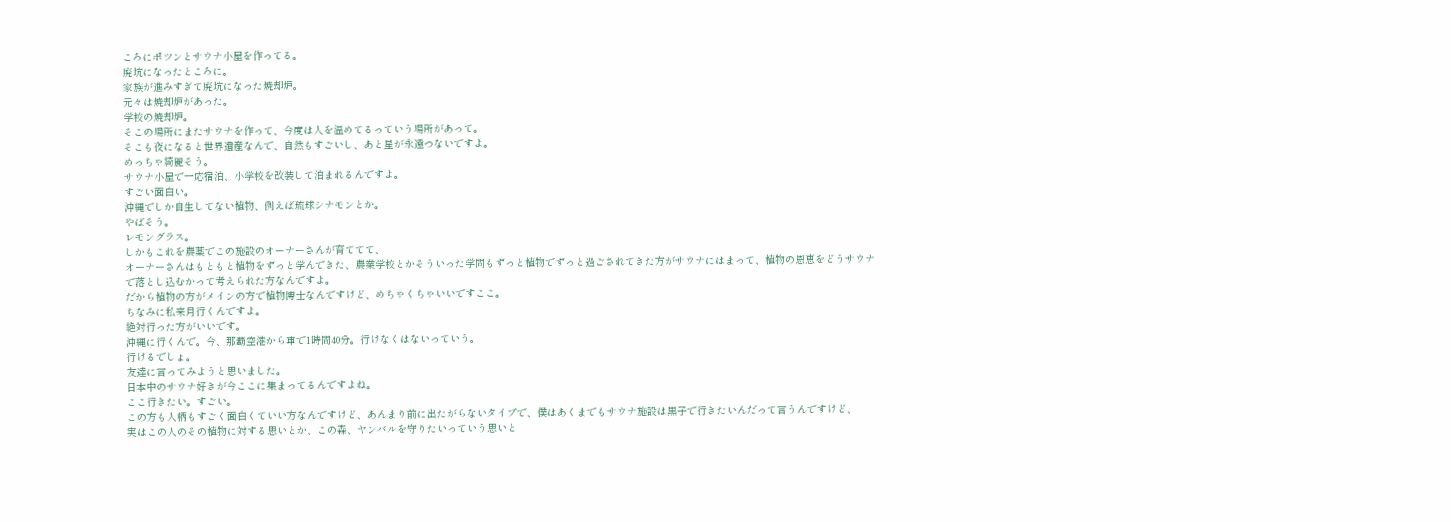ころにポツンとサウナ小屋を作ってる。
廃坑になったところに。
家族が進みすぎて廃坑になった焼却炉。
元々は焼却炉があった。
学校の焼却炉。
そこの場所にまたサウナを作って、今度は人を温めてるっていう場所があって。
そこも夜になると世界遺産なんで、自然もすごいし、あと星が永遠つないですよ。
めっちゃ綺麗そう。
サウナ小屋で一応宿泊、小学校を改装して泊まれるんですよ。
すごい面白い。
沖縄でしか自生してない植物、例えば琉球シナモンとか。
やばそう。
レモングラス。
しかもこれを農薬でこの施設のオーナーさんが育ててて、
オーナーさんはもともと植物をずっと学んできた、農業学校とかそういった学問もずっと植物でずっと過ごされてきた方がサウナにはまって、植物の恩恵をどうサウナで落とし込むかって考えられた方なんですよ。
だから植物の方がメインの方で植物博士なんですけど、めちゃくちゃいいですここ。
ちなみに私来月行くんですよ。
絶対行った方がいいです。
沖縄に行くんで。今、那覇空港から車で1時間40分。行けなくはないっていう。
行けるでしょ。
友達に言ってみようと思いました。
日本中のサウナ好きが今ここに集まってるんですよね。
ここ行きたい。すごい。
この方も人柄もすごく面白くていい方なんですけど、あんまり前に出たがらないタイプで、僕はあくまでもサウナ施設は黒子で行きたいんだって言うんですけど、
実はこの人のその植物に対する思いとか、この森、ヤンバルを守りたいっていう思いと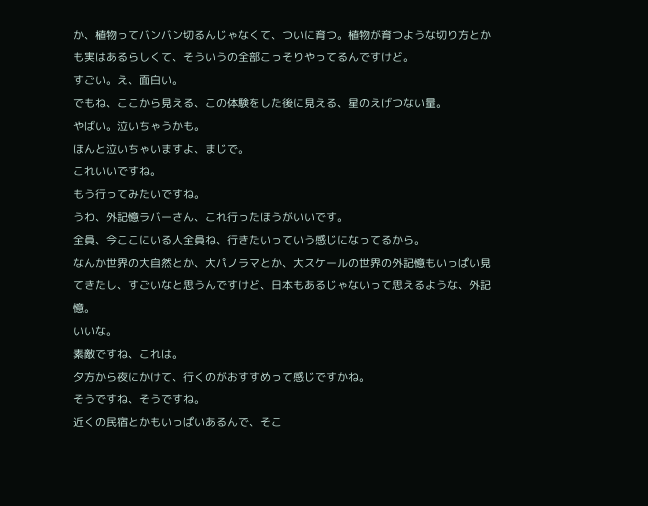か、植物ってバンバン切るんじゃなくて、ついに育つ。植物が育つような切り方とかも実はあるらしくて、そういうの全部こっそりやってるんですけど。
すごい。え、面白い。
でもね、ここから見える、この体験をした後に見える、星のえげつない量。
やばい。泣いちゃうかも。
ほんと泣いちゃいますよ、まじで。
これいいですね。
もう行ってみたいですね。
うわ、外記憶ラバーさん、これ行ったほうがいいです。
全員、今ここにいる人全員ね、行きたいっていう感じになってるから。
なんか世界の大自然とか、大パノラマとか、大スケールの世界の外記憶もいっぱい見てきたし、すごいなと思うんですけど、日本もあるじゃないって思えるような、外記憶。
いいな。
素敵ですね、これは。
夕方から夜にかけて、行くのがおすすめって感じですかね。
そうですね、そうですね。
近くの民宿とかもいっぱいあるんで、そこ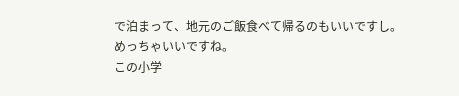で泊まって、地元のご飯食べて帰るのもいいですし。
めっちゃいいですね。
この小学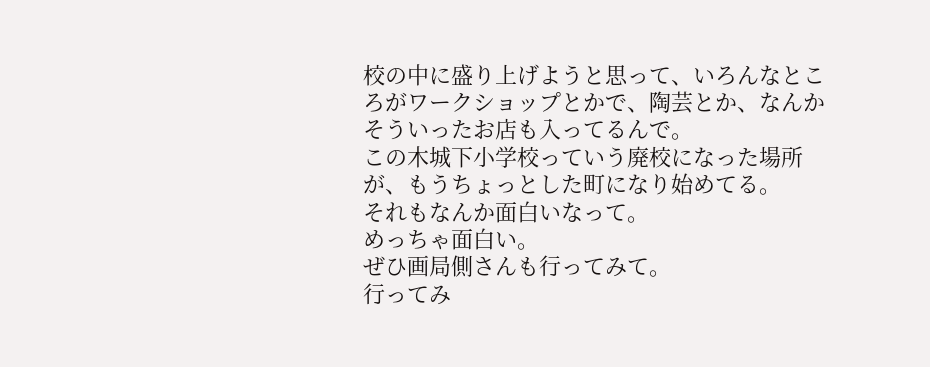校の中に盛り上げようと思って、いろんなところがワークショップとかで、陶芸とか、なんかそういったお店も入ってるんで。
この木城下小学校っていう廃校になった場所が、もうちょっとした町になり始めてる。
それもなんか面白いなって。
めっちゃ面白い。
ぜひ画局側さんも行ってみて。
行ってみ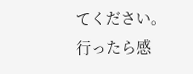てください。
行ったら感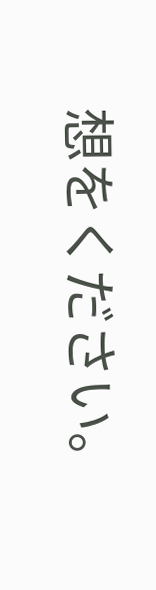想をください。